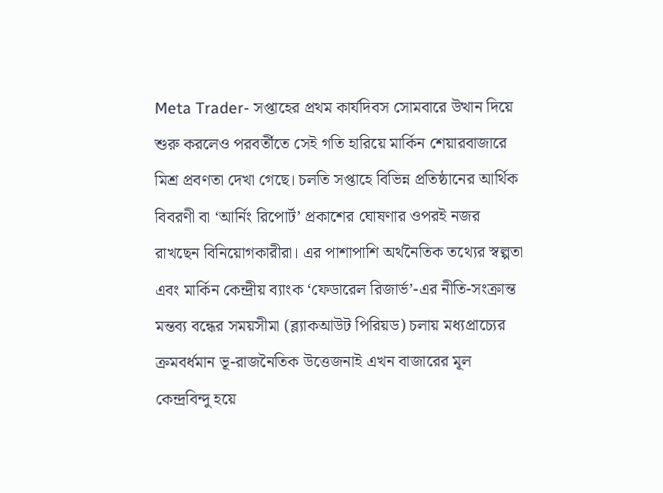Meta Trader- সপ্তাহের প্রথম কার্যদিবস সোমবারে উত্থান দিয়ে শুরু করলেও পরবর্তীতে সেই গতি হারিয়ে মার্কিন শেয়ারবাজারে মিশ্র প্রবণতা দেখা গেছে। চলতি সপ্তাহে বিভিন্ন প্রতিষ্ঠানের আর্থিক বিবরণী বা ‘আর্নিং রিপোর্ট’ প্রকাশের ঘোষণার ওপরই নজর রাখছেন বিনিয়োগকারীরা। এর পাশাপাশি অর্থনৈতিক তথ্যের স্বল্পতা এবং মার্কিন কেন্দ্রীয় ব্যাংক ‘ফেডারেল রিজার্ভ’-এর নীতি-সংক্রান্ত মন্তব্য বন্ধের সময়সীমা (ব্ল্যাকআউট পিরিয়ড) চলায় মধ্যপ্রাচ্যের ক্রমবর্ধমান ভূ-রাজনৈতিক উত্তেজনাই এখন বাজারের মূল কেন্দ্রবিন্দু হয়ে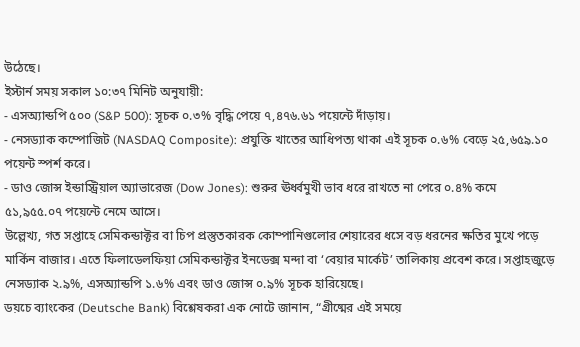উঠেছে।
ইস্টার্ন সময় সকাল ১০:৩৭ মিনিট অনুযায়ী:
- এসঅ্যান্ডপি ৫০০ (S&P 500): সূচক ০.৩% বৃদ্ধি পেয়ে ৭,৪৭৬.৬১ পয়েন্টে দাঁড়ায়।
- নেসড্যাক কম্পোজিট (NASDAQ Composite): প্রযুক্তি খাতের আধিপত্য থাকা এই সূচক ০.৬% বেড়ে ২৫,৬৫৯.১০ পয়েন্ট স্পর্শ করে।
- ডাও জোন্স ইন্ডাস্ট্রিয়াল অ্যাভারেজ (Dow Jones): শুরুর ঊর্ধ্বমুখী ভাব ধরে রাখতে না পেরে ০.৪% কমে ৫১,৯৫৫.০৭ পয়েন্টে নেমে আসে।
উল্লেখ্য, গত সপ্তাহে সেমিকন্ডাক্টর বা চিপ প্রস্তুতকারক কোম্পানিগুলোর শেয়ারের ধসে বড় ধরনের ক্ষতির মুখে পড়ে মার্কিন বাজার। এতে ফিলাডেলফিয়া সেমিকন্ডাক্টর ইনডেক্স মন্দা বা ‘বেয়ার মার্কেট’ তালিকায় প্রবেশ করে। সপ্তাহজুড়ে নেসড্যাক ২.৯%, এসঅ্যান্ডপি ১.৬% এবং ডাও জোন্স ০.৯% সূচক হারিয়েছে।
ডয়চে ব্যাংকের (Deutsche Bank) বিশ্লেষকরা এক নোটে জানান, “গ্রীষ্মের এই সময়ে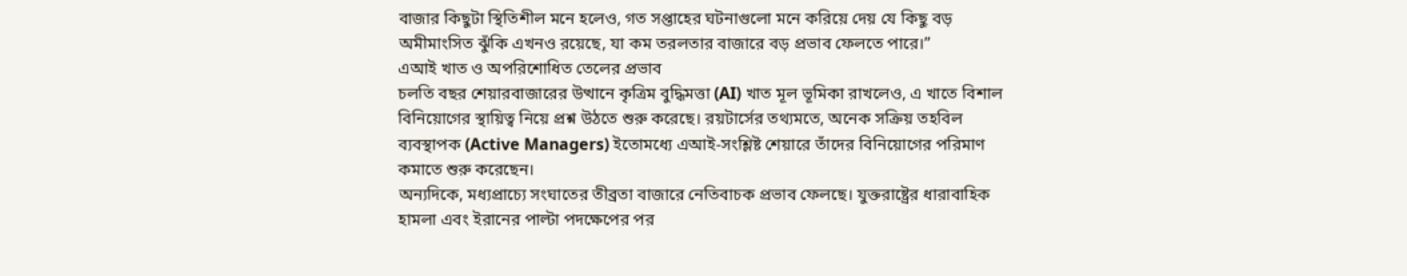বাজার কিছুটা স্থিতিশীল মনে হলেও, গত সপ্তাহের ঘটনাগুলো মনে করিয়ে দেয় যে কিছু বড় অমীমাংসিত ঝুঁকি এখনও রয়েছে, যা কম তরলতার বাজারে বড় প্রভাব ফেলতে পারে।”
এআই খাত ও অপরিশোধিত তেলের প্রভাব
চলতি বছর শেয়ারবাজারের উত্থানে কৃত্রিম বুদ্ধিমত্তা (AI) খাত মূল ভূমিকা রাখলেও, এ খাতে বিশাল বিনিয়োগের স্থায়িত্ব নিয়ে প্রশ্ন উঠতে শুরু করেছে। রয়টার্সের তথ্যমতে, অনেক সক্রিয় তহবিল ব্যবস্থাপক (Active Managers) ইতোমধ্যে এআই-সংশ্লিষ্ট শেয়ারে তাঁদের বিনিয়োগের পরিমাণ কমাতে শুরু করেছেন।
অন্যদিকে, মধ্যপ্রাচ্যে সংঘাতের তীব্রতা বাজারে নেতিবাচক প্রভাব ফেলছে। যুক্তরাষ্ট্রের ধারাবাহিক হামলা এবং ইরানের পাল্টা পদক্ষেপের পর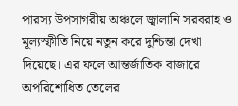পারস্য উপসাগরীয় অঞ্চলে জ্বালানি সরবরাহ ও মূল্যস্ফীতি নিয়ে নতুন করে দুশ্চিন্তা দেখা দিয়েছে। এর ফলে আন্তর্জাতিক বাজারে অপরিশোধিত তেলের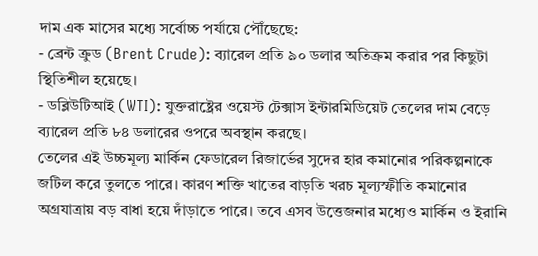দাম এক মাসের মধ্যে সর্বোচ্চ পর্যায়ে পৌঁছেছে:
- ব্রেন্ট ক্রুড (Brent Crude): ব্যারেল প্রতি ৯০ ডলার অতিক্রম করার পর কিছুটা স্থিতিশীল হয়েছে।
- ডব্লিউটিআই (WTI): যুক্তরাষ্ট্রের ওয়েস্ট টেক্সাস ইন্টারমিডিয়েট তেলের দাম বেড়ে ব্যারেল প্রতি ৮৪ ডলারের ওপরে অবস্থান করছে।
তেলের এই উচ্চমূল্য মার্কিন ফেডারেল রিজার্ভের সুদের হার কমানোর পরিকল্পনাকে জটিল করে তুলতে পারে। কারণ শক্তি খাতের বাড়তি খরচ মূল্যস্ফীতি কমানোর অগ্রযাত্রায় বড় বাধা হয়ে দাঁড়াতে পারে। তবে এসব উত্তেজনার মধ্যেও মার্কিন ও ইরানি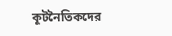কূটনৈতিকদের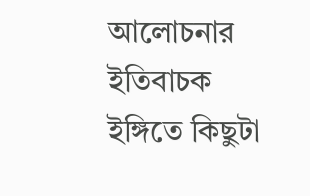আলোচনার ইতিবাচক ইঙ্গিতে কিছুটা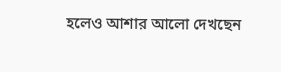হলেও আশার আলো দেখছেন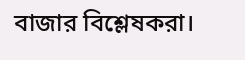বাজার বিশ্লেষকরা।